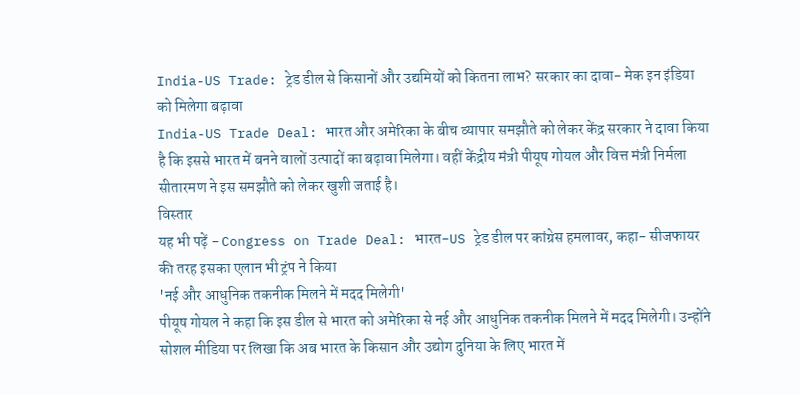India-US Trade: ट्रेड डील से किसानों और उद्यमियों को कितना लाभ? सरकार का दावा- मेक इन इंडिया को मिलेगा बढ़ावा
India-US Trade Deal: भारत और अमेरिका के बीच व्यापार समझौते को लेकर केंद्र सरकार ने दावा किया है कि इससे भारत में बनने वालों उत्पादों का बढ़ावा मिलेगा। वहीं केंद्रीय मंत्री पीयूष गोयल और वित्त मंत्री निर्मला सीतारमण ने इस समझौते को लेकर खुशी जताई है।
विस्तार
यह भी पढ़ें - Congress on Trade Deal: भारत-US ट्रेड डील पर कांग्रेस हमलावर, कहा- सीजफायर की तरह इसका एलान भी ट्रंप ने किया
'नई और आधुनिक तकनीक मिलने में मदद मिलेगी'
पीयूष गोयल ने कहा कि इस डील से भारत को अमेरिका से नई और आधुनिक तकनीक मिलने में मदद मिलेगी। उन्होंने सोशल मीडिया पर लिखा कि अब भारत के किसान और उद्योग दुनिया के लिए भारत में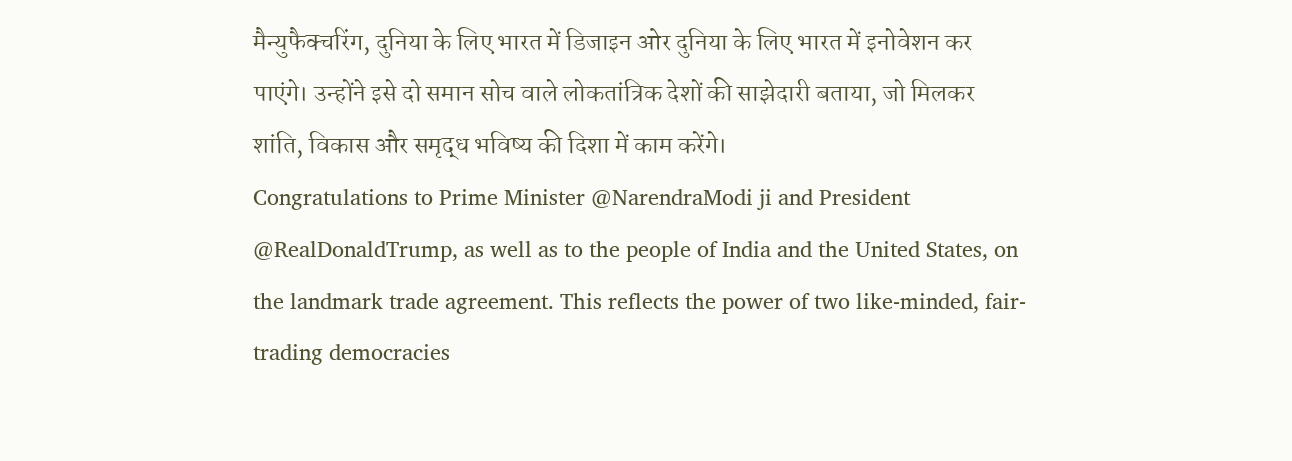मैन्युफैक्चरिंग, दुनिया के लिए भारत में डिजाइन ओर दुनिया के लिए भारत में इनोवेशन कर पाएंगे। उन्होंने इसे दो समान सोच वाले लोकतांत्रिक देशों की साझेदारी बताया, जो मिलकर शांति, विकास और समृद्ध भविष्य की दिशा में काम करेंगे।
Congratulations to Prime Minister @NarendraModi ji and President @RealDonaldTrump, as well as to the people of India and the United States, on the landmark trade agreement. This reflects the power of two like-minded, fair-trading democracies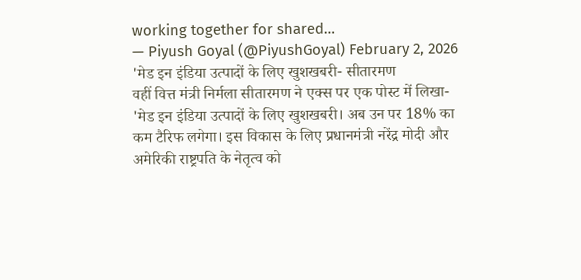working together for shared…
— Piyush Goyal (@PiyushGoyal) February 2, 2026
'मेड इन इंडिया उत्पादों के लिए खुशखबरी- सीतारमण
वहीं वित्त मंत्री निर्मला सीतारमण ने एक्स पर एक पोस्ट में लिखा- 'मेड इन इंडिया उत्पादों के लिए खुशखबरी। अब उन पर 18% का कम टैरिफ लगेगा। इस विकास के लिए प्रधानमंत्री नरेंद्र मोदी और अमेरिकी राष्ट्रपति के नेतृत्व को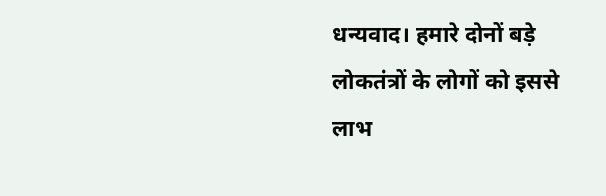धन्यवाद। हमारे दोनों बड़े लोकतंत्रों के लोगों को इससे लाभ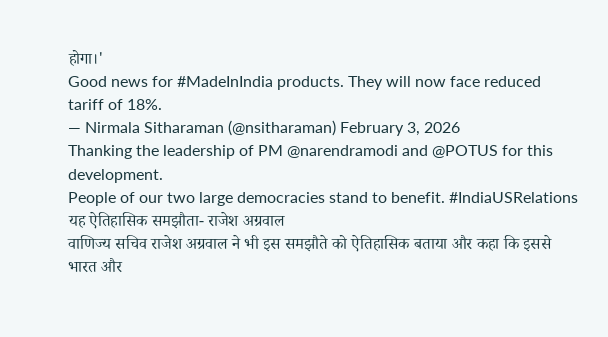होगा।'
Good news for #MadeInIndia products. They will now face reduced tariff of 18%.
— Nirmala Sitharaman (@nsitharaman) February 3, 2026
Thanking the leadership of PM @narendramodi and @POTUS for this development.
People of our two large democracies stand to benefit. #IndiaUSRelations
यह ऐतिहासिक समझौता- राजेश अग्रवाल
वाणिज्य सचिव राजेश अग्रवाल ने भी इस समझौते को ऐतिहासिक बताया और कहा कि इससे भारत और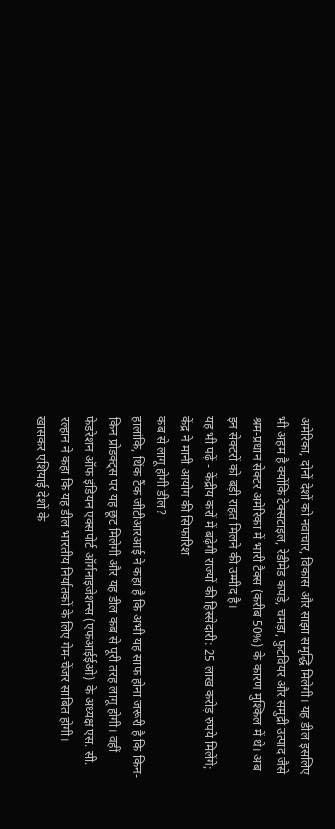अमेरिका, दोनों देशों को नवाचार, विकास और साझा समृद्धि मिलेगी। यह डील इसलिए भी अहम है क्योंकि टेक्सटाइल, रेडीमेड कपड़े, चमड़ा, फुटवियर और समुद्री उत्पाद जैसे श्रम-प्रधान सेक्टर अमेरिका में भारी टैक्स (करीब 50%) के कारण मुश्किल में थे। अब इन सेक्टरों को बड़ी राहत मिलने की उम्मीद है।
यह भी पढ़ें - केंद्रीय करों में बढ़ेगी राज्यों की हिस्सेदारी: 25 लाख करोड़ रुपये मिलेंगे; केंद्र ने मानी आयोग की सिफारिश
कब से लागू होगी डील?
हालांकि, थिंक टैंक जीटीआरआई ने कहा है कि अभी यह साफ होना जरूरी है कि किन-किन प्रोडक्ट्स पर यह छूट मिलेगी और यह डील कब से पूरी तरह लागू होगी। वहीं फेडरेशन ऑफ इंडियन एक्सपोर्ट ऑर्गनाइजेशन्स (एफआईईओ) के अध्यक्ष एस. सी. रल्हान ने कहा कि यह डील भारतीय निर्यातकों के लिए गेम-चेंजर साबित होगी। खासकर एशियाई देशों के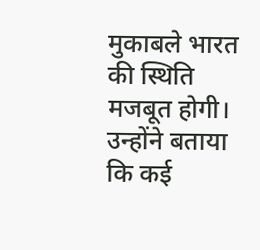मुकाबले भारत की स्थिति मजबूत होगी। उन्होंने बताया कि कई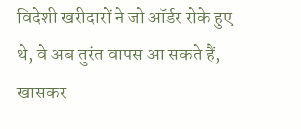विदेशी खरीदारों ने जो ऑर्डर रोके हुए थे, वे अब तुरंत वापस आ सकते हैं, खासकर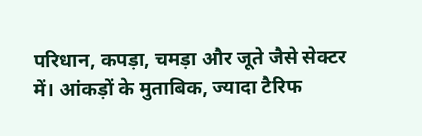परिधान, कपड़ा, चमड़ा और जूते जैसे सेक्टर में। आंकड़ों के मुताबिक, ज्यादा टैरिफ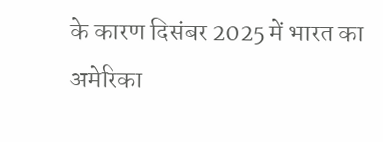के कारण दिसंबर 2025 में भारत का अमेरिका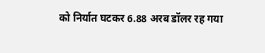को निर्यात घटकर 6.88 अरब डॉलर रह गया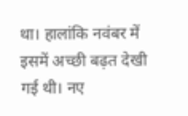था। हालांकि नवंबर में इसमें अच्छी बढ़त देखी गई थी। नए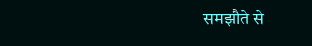समझौते से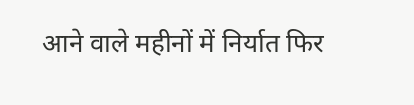आने वाले महीनों में निर्यात फिर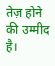तेज़ होने की उम्मीद है।